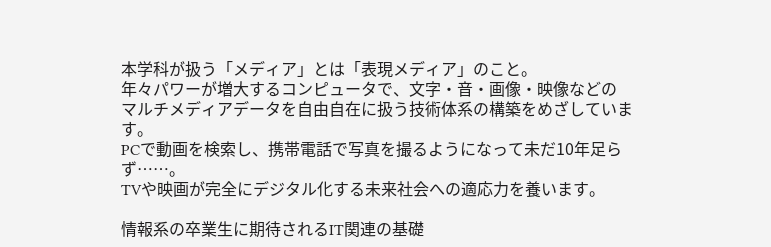本学科が扱う「メディア」とは「表現メディア」のこと。
年々パワーが増大するコンピュータで、文字・音・画像・映像などの
マルチメディアデータを自由自在に扱う技術体系の構築をめざしています。
PCで動画を検索し、携帯電話で写真を撮るようになって未だ10年足らず……。
TVや映画が完全にデジタル化する未来社会への適応力を養います。

情報系の卒業生に期待されるIT関連の基礎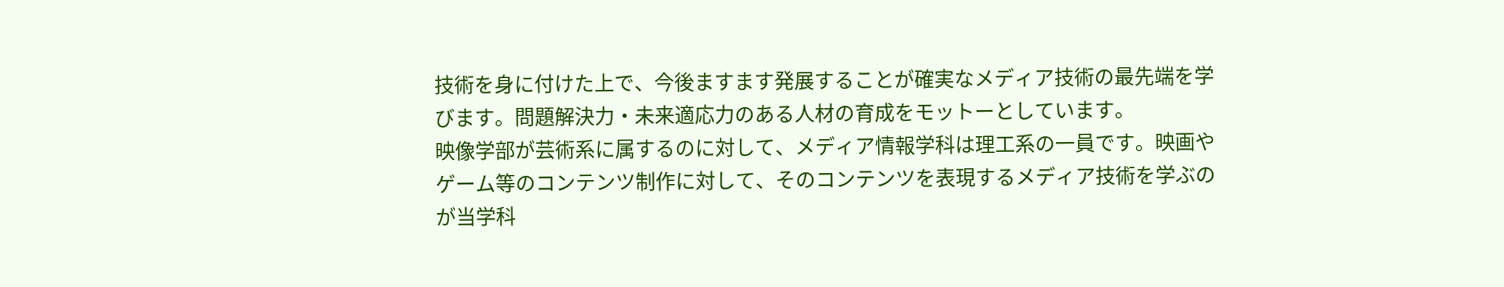技術を身に付けた上で、今後ますます発展することが確実なメディア技術の最先端を学びます。問題解決力・未来適応力のある人材の育成をモットーとしています。
映像学部が芸術系に属するのに対して、メディア情報学科は理工系の一員です。映画やゲーム等のコンテンツ制作に対して、そのコンテンツを表現するメディア技術を学ぶのが当学科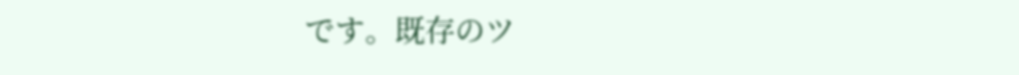です。既存のツ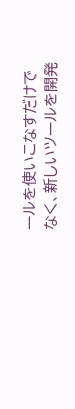ールを使いこなすだけでなく、新しいツールを開発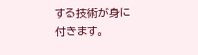する技術が身に付きます。